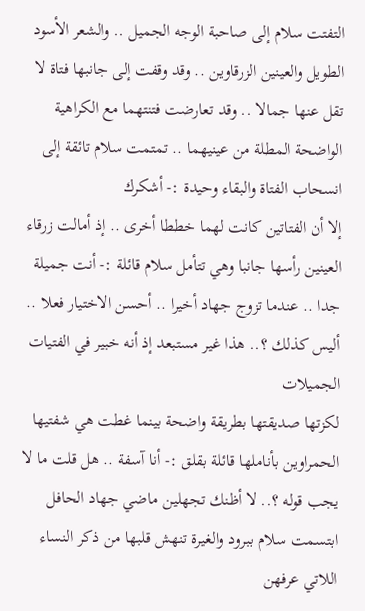التفتت سلام إلى صاحبة الوجه الجميل .. والشعر الأسود الطويل والعينين الزرقاوين .. وقد وقفت إلى جانبها فتاة لا تقل عنها جمالا .. وقد تعارضت فتنتهما مع الكراهية الواضحة المطلة من عينيهما .. تمتمت سلام تائقة إلى انسحاب الفتاة والبقاء وحيدة :- أشكرك
إلا أن الفتاتين كانت لهما خططا أخرى .. إذ أمالت زرقاء العينين رأسها جانبا وهي تتأمل سلام قائلة :- أنت جميلة جدا .. عندما تزوج جهاد أخيرا .. أحسن الاختيار فعلا .. أليس كذلك ؟.. هذا غير مستبعد إذ أنه خبير في الفتيات الجميلات
لكزتها صديقتها بطريقة واضحة بينما غطت هي شفتيها الحمراوين بأناملها قائلة بقلق :- أنا آسفة .. هل قلت ما لا يجب قوله ؟.. لا أظنك تجهلين ماضي جهاد الحافل
ابتسمت سلام ببرود والغيرة تنهش قلبها من ذكر النساء اللاتي عرفهن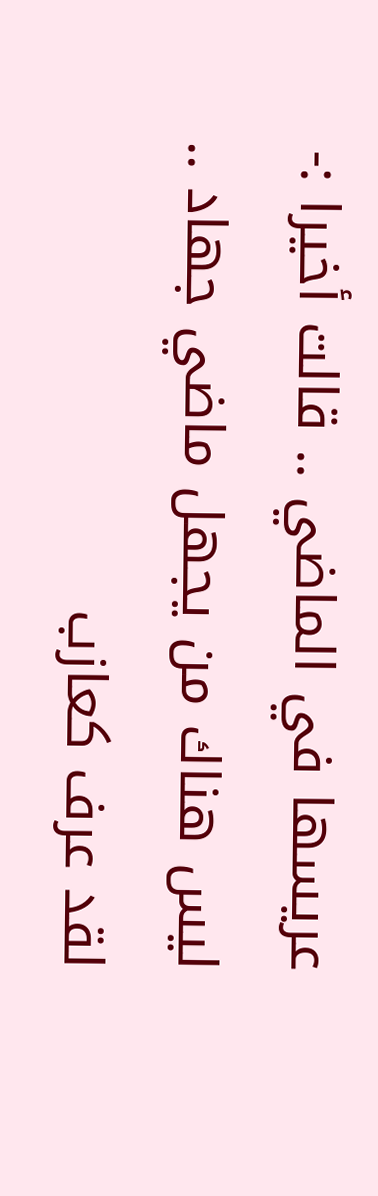عريسها في الماضي .. قالت أخيرا :- ليس هناك من يجهل ماضي جهاد .. لقد عرف كعازب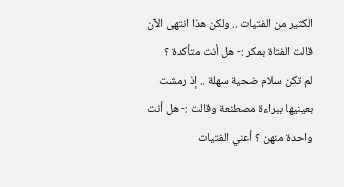الكثير من الفتيات .. ولكن هذا انتهى الآن
قالت الفتاة بمكر :- هل أنت متأكدة ؟
لم تكن سلام ضحية سهلة .. إذ رمشت بعينيها ببراءة مصطنعة وقالت :- هل أنت واحدة منهن ؟ أعني الفتيات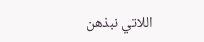اللاتي نبذهن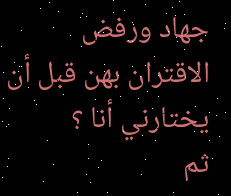جهاد ورفض الاقتران بهن قبل أن يختارني أنا ؟
ثم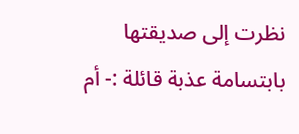نظرت إلى صديقتها بابتسامة عذبة قائلة :- أم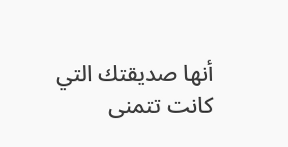أنها صديقتك التي كانت تتمنى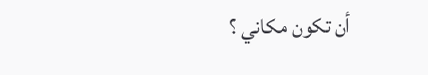أن تكون مكاني ؟